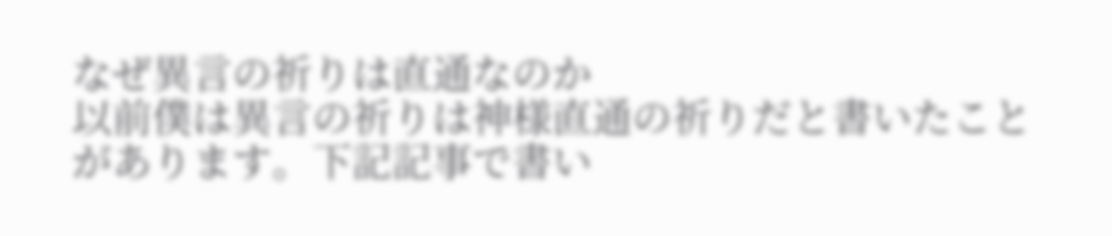なぜ異言の祈りは直通なのか
以前僕は異言の祈りは神様直通の祈りだと書いたことがあります。下記記事で書い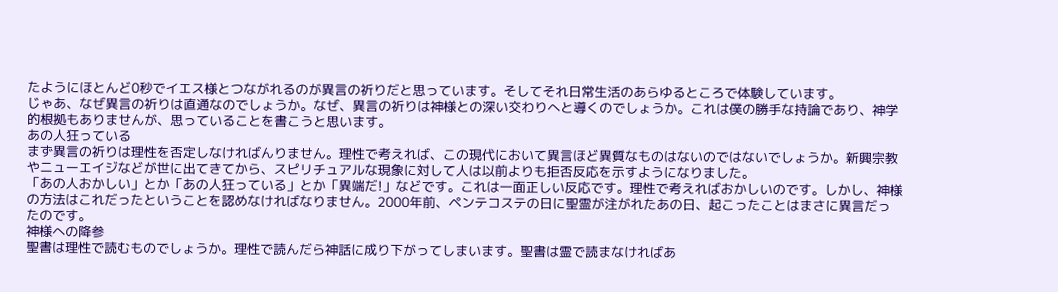たようにほとんど0秒でイエス様とつながれるのが異言の祈りだと思っています。そしてそれ日常生活のあらゆるところで体験しています。
じゃあ、なぜ異言の祈りは直通なのでしょうか。なぜ、異言の祈りは神様との深い交わりへと導くのでしょうか。これは僕の勝手な持論であり、神学的根拠もありませんが、思っていることを書こうと思います。
あの人狂っている
まず異言の祈りは理性を否定しなければんりません。理性で考えれば、この現代において異言ほど異質なものはないのではないでしょうか。新興宗教やニューエイジなどが世に出てきてから、スピリチュアルな現象に対して人は以前よりも拒否反応を示すようになりました。
「あの人おかしい」とか「あの人狂っている」とか「異端だ!」などです。これは一面正しい反応です。理性で考えればおかしいのです。しかし、神様の方法はこれだったということを認めなければなりません。2000年前、ペンテコステの日に聖霊が注がれたあの日、起こったことはまさに異言だったのです。
神様への降参
聖書は理性で読むものでしょうか。理性で読んだら神話に成り下がってしまいます。聖書は霊で読まなければあ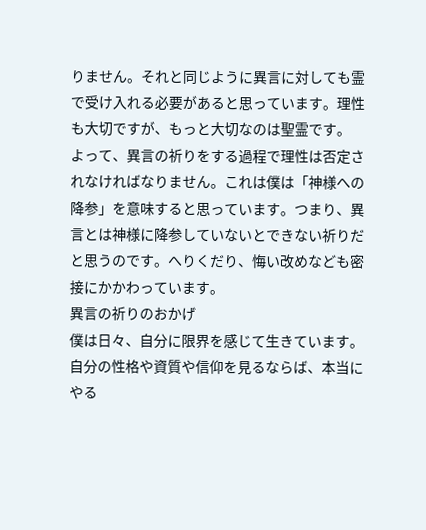りません。それと同じように異言に対しても霊で受け入れる必要があると思っています。理性も大切ですが、もっと大切なのは聖霊です。
よって、異言の祈りをする過程で理性は否定されなければなりません。これは僕は「神様への降参」を意味すると思っています。つまり、異言とは神様に降参していないとできない祈りだと思うのです。へりくだり、悔い改めなども密接にかかわっています。
異言の祈りのおかげ
僕は日々、自分に限界を感じて生きています。自分の性格や資質や信仰を見るならば、本当にやる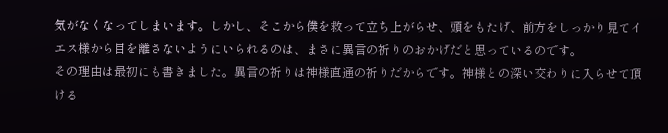気がなくなってしまいます。しかし、そこから僕を救って立ち上がらせ、頭をもたげ、前方をしっかり見てイエス様から目を離さないようにいられるのは、まさに異言の祈りのおかげだと思っているのです。
その理由は最初にも書きました。異言の祈りは神様直通の祈りだからです。神様との深い交わりに入らせて頂ける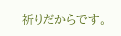祈りだからです。